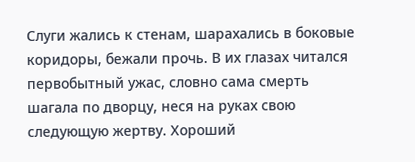Слуги жались к стенам, шарахались в боковые коридоры, бежали прочь. В их глазах читался первобытный ужас, словно сама смерть шагала по дворцу, неся на руках свою следующую жертву. Хороший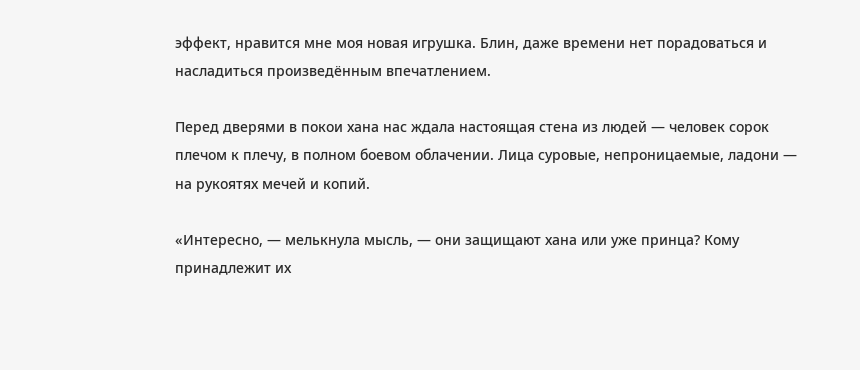эффект, нравится мне моя новая игрушка. Блин, даже времени нет порадоваться и насладиться произведённым впечатлением.

Перед дверями в покои хана нас ждала настоящая стена из людей — человек сорок плечом к плечу, в полном боевом облачении. Лица суровые, непроницаемые, ладони — на рукоятях мечей и копий.

«Интересно, — мелькнула мысль, — они защищают хана или уже принца? Кому принадлежит их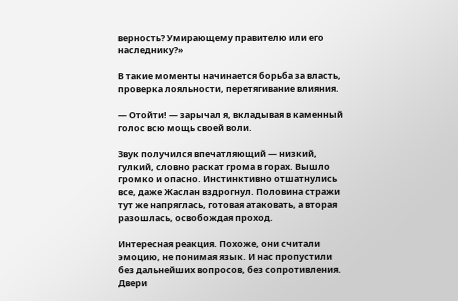верность? Умирающему правителю или его наследнику?»

В такие моменты начинается борьба за власть, проверка лояльности, перетягивание влияния.

— Отойти! — зарычал я, вкладывая в каменный голос всю мощь своей воли.

Звук получился впечатляющий — низкий, гулкий, словно раскат грома в горах. Вышло громко и опасно. Инстинктивно отшатнулись все, даже Жаслан вздрогнул. Половина стражи тут же напряглась, готовая атаковать, а вторая разошлась, освобождая проход.

Интересная реакция. Похоже, они считали эмоцию, не понимая язык. И нас пропустили без дальнейших вопросов, без сопротивления. Двери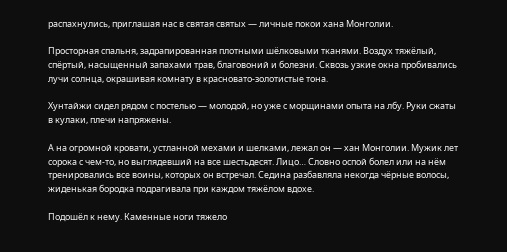распахнулись, приглашая нас в святая святых — личные покои хана Монголии.

Просторная спальня, задрапированная плотными шёлковыми тканями. Воздух тяжёлый, спёртый, насыщенный запахами трав, благовоний и болезни. Сквозь узкие окна пробивались лучи солнца, окрашивая комнату в красновато-золотистые тона.

Хунтайжи сидел рядом с постелью — молодой, но уже с морщинами опыта на лбу. Руки сжаты в кулаки, плечи напряжены.

А на огромной кровати, устланной мехами и шелками, лежал он — хан Монголии. Мужик лет сорока с чем-то, но выглядевший на все шестьдесят. Лицо… Словно оспой болел или на нём тренировались все воины, которых он встречал. Седина разбавляла некогда чёрные волосы, жиденькая бородка подрагивала при каждом тяжёлом вдохе.

Подошёл к нему. Каменные ноги тяжело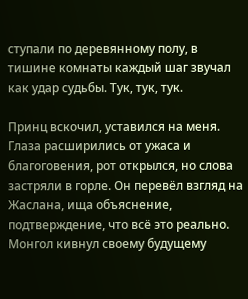ступали по деревянному полу, в тишине комнаты каждый шаг звучал как удар судьбы. Тук, тук, тук.

Принц вскочил, уставился на меня. Глаза расширились от ужаса и благоговения, рот открылся, но слова застряли в горле. Он перевёл взгляд на Жаслана, ища объяснение, подтверждение, что всё это реально. Монгол кивнул своему будущему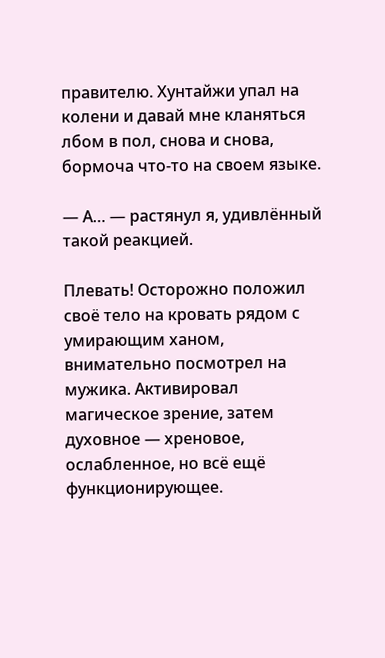правителю. Хунтайжи упал на колени и давай мне кланяться лбом в пол, снова и снова, бормоча что-то на своем языке.

— А… — растянул я, удивлённый такой реакцией.

Плевать! Осторожно положил своё тело на кровать рядом с умирающим ханом, внимательно посмотрел на мужика. Активировал магическое зрение, затем духовное — хреновое, ослабленное, но всё ещё функционирующее.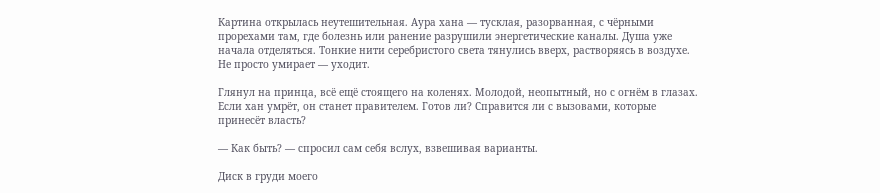Картина открылась неутешительная. Аура хана — тусклая, разорванная, с чёрными прорехами там, где болезнь или ранение разрушили энергетические каналы. Душа уже начала отделяться. Тонкие нити серебристого света тянулись вверх, растворяясь в воздухе. Не просто умирает — уходит.

Глянул на принца, всё ещё стоящего на коленях. Молодой, неопытный, но с огнём в глазах. Если хан умрёт, он станет правителем. Готов ли? Справится ли с вызовами, которые принесёт власть?

— Как быть? — спросил сам себя вслух, взвешивая варианты.

Диск в груди моего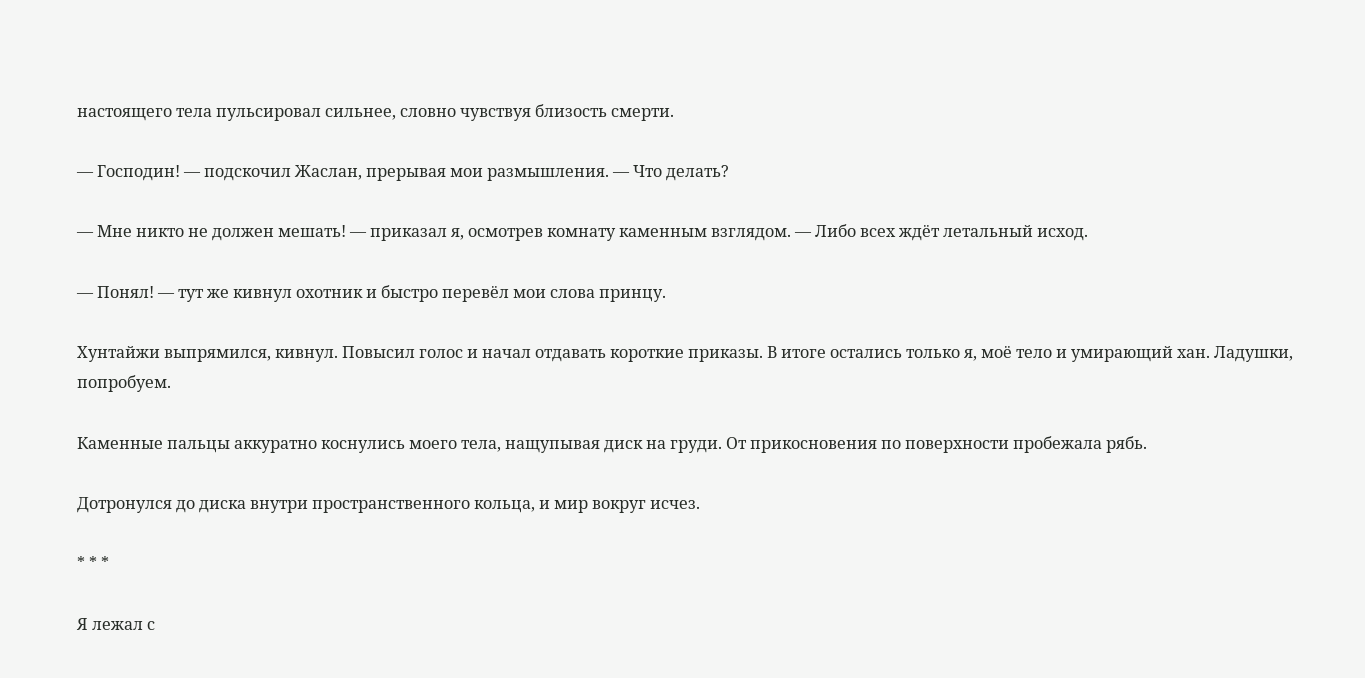настоящего тела пульсировал сильнее, словно чувствуя близость смерти.

— Господин! — подскочил Жаслан, прерывая мои размышления. — Что делать?

— Мне никто не должен мешать! — приказал я, осмотрев комнату каменным взглядом. — Либо всех ждёт летальный исход.

— Понял! — тут же кивнул охотник и быстро перевёл мои слова принцу.

Хунтайжи выпрямился, кивнул. Повысил голос и начал отдавать короткие приказы. В итоге остались только я, моё тело и умирающий хан. Ладушки, попробуем.

Каменные пальцы аккуратно коснулись моего тела, нащупывая диск на груди. От прикосновения по поверхности пробежала рябь.

Дотронулся до диска внутри пространственного кольца, и мир вокруг исчез.

* * *

Я лежал с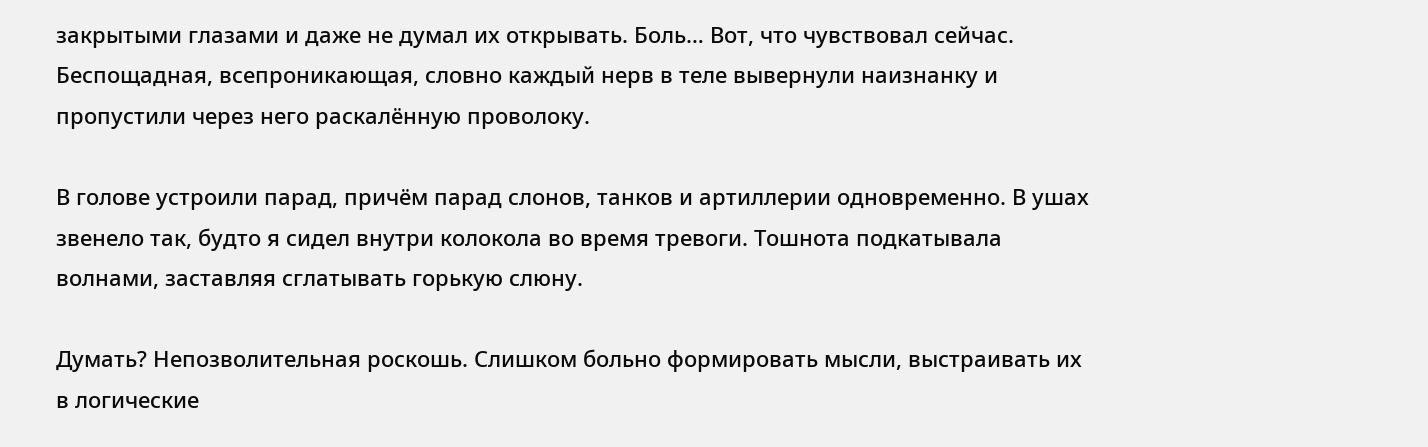закрытыми глазами и даже не думал их открывать. Боль… Вот, что чувствовал сейчас. Беспощадная, всепроникающая, словно каждый нерв в теле вывернули наизнанку и пропустили через него раскалённую проволоку.

В голове устроили парад, причём парад слонов, танков и артиллерии одновременно. В ушах звенело так, будто я сидел внутри колокола во время тревоги. Тошнота подкатывала волнами, заставляя сглатывать горькую слюну.

Думать? Непозволительная роскошь. Слишком больно формировать мысли, выстраивать их в логические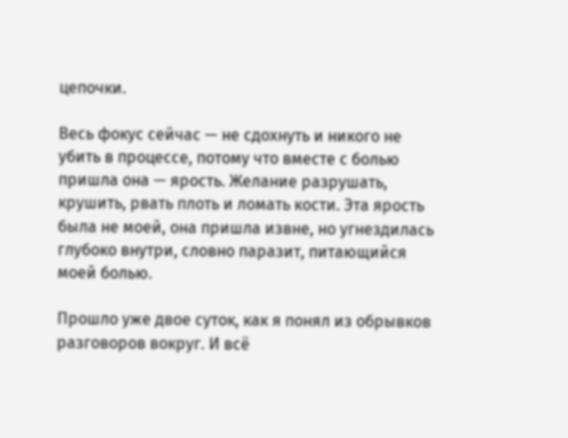цепочки.

Весь фокус сейчас — не сдохнуть и никого не убить в процессе, потому что вместе с болью пришла она — ярость. Желание разрушать, крушить, рвать плоть и ломать кости. Эта ярость была не моей, она пришла извне, но угнездилась глубоко внутри, словно паразит, питающийся моей болью.

Прошло уже двое суток, как я понял из обрывков разговоров вокруг. И всё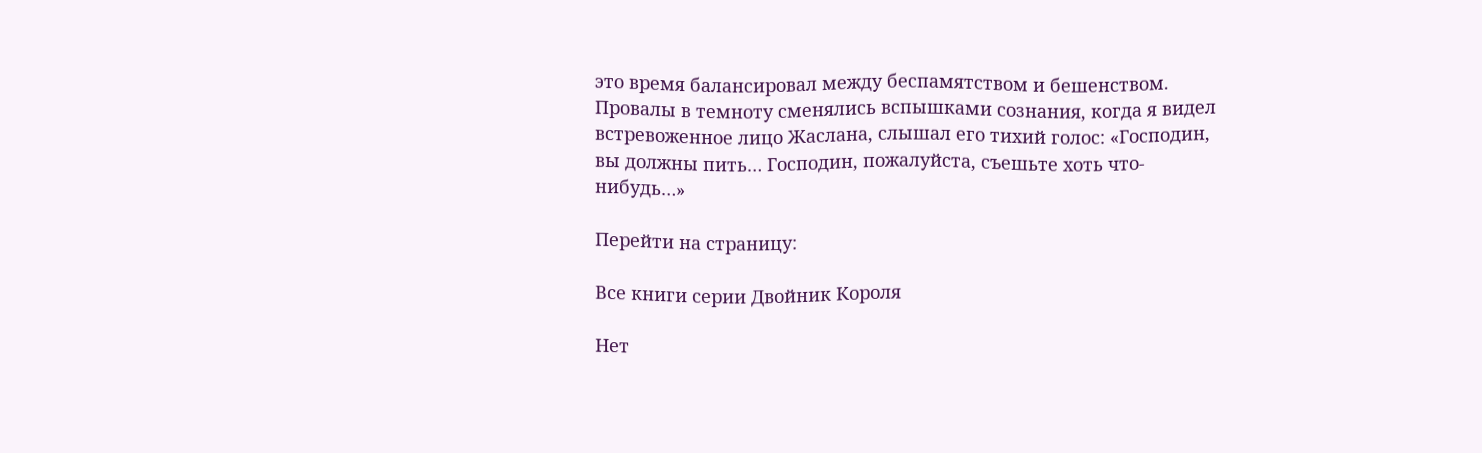это время балансировал между беспамятством и бешенством. Провалы в темноту сменялись вспышками сознания, когда я видел встревоженное лицо Жаслана, слышал его тихий голос: «Господин, вы должны пить… Господин, пожалуйста, съешьте хоть что-нибудь…»

Перейти на страницу:

Все книги серии Двойник Короля

Нет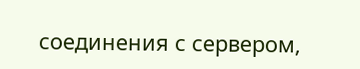соединения с сервером,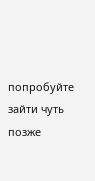попробуйте зайти чуть позже